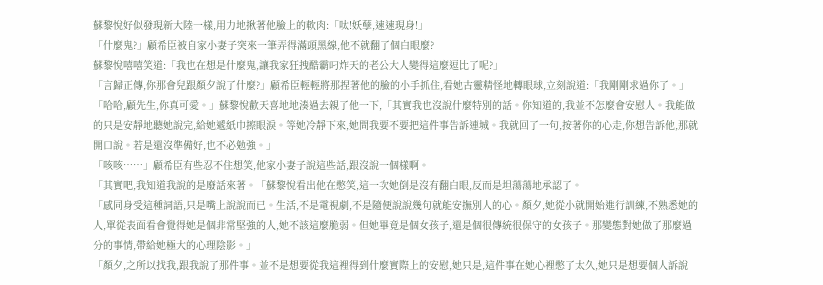蘇黎悅好似發現新大陸一樣,用力地揪著他臉上的軟肉:「呔!妖孽,速速現身!」
「什麼鬼?」顧希臣被自家小妻子突來一筆弄得滿頭黑線,他不就翻了個白眼麼?
蘇黎悅嘻嘻笑道:「我也在想是什麼鬼,讓我家狂拽酷霸叼炸天的老公大人變得這麼逗比了呢?」
「言歸正傳,你那會兒跟顏夕說了什麼?」顧希臣輕輕將那捏著他的臉的小手抓住,看她古靈精怪地轉眼球,立刻說道:「我剛剛求過你了。」
「哈哈,顧先生,你真可愛。」蘇黎悅歡天喜地地湊過去親了他一下,「其實我也沒說什麼特別的話。你知道的,我並不怎麼會安慰人。我能做的只是安靜地聽她說完,給她遞紙巾擦眼淚。等她冷靜下來,她問我要不要把這件事告訴連城。我就回了一句,按著你的心走,你想告訴他,那就開口說。若是還沒準備好,也不必勉強。」
「咳咳……」顧希臣有些忍不住想笑,他家小妻子說這些話,跟沒說一個樣啊。
「其實吧,我知道我說的是廢話來著。「蘇黎悅看出他在憋笑,這一次她倒是沒有翻白眼,反而是坦蕩蕩地承認了。
「感同身受這種詞語,只是嘴上說說而已。生活,不是電視劇,不是隨便說說幾句就能安撫別人的心。顏夕,她從小就開始進行訓練,不熟悉她的人,單從表面看會覺得她是個非常堅強的人,她不該這麼脆弱。但她畢竟是個女孩子,還是個很傳統很保守的女孩子。那變態對她做了那麼過分的事情,帶給她極大的心理陰影。」
「顏夕,之所以找我,跟我說了那件事。並不是想要從我這裡得到什麼實際上的安慰,她只是,這件事在她心裡憋了太久,她只是想要個人訴說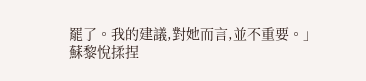罷了。我的建議,對她而言,並不重要。」
蘇黎悅揉捏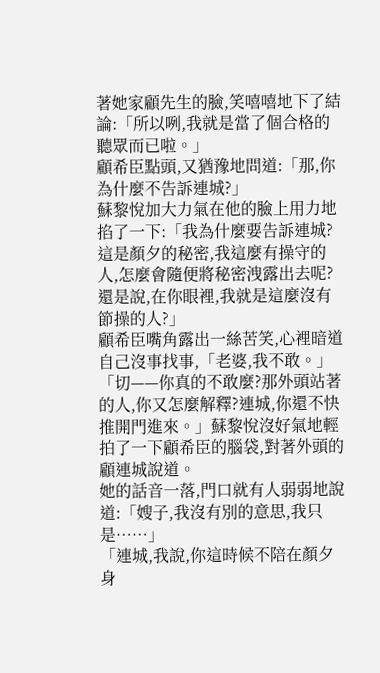著她家顧先生的臉,笑嘻嘻地下了結論:「所以咧,我就是當了個合格的聽眾而已啦。」
顧希臣點頭,又猶豫地問道:「那,你為什麼不告訴連城?」
蘇黎悅加大力氣在他的臉上用力地掐了一下:「我為什麼要告訴連城?這是顏夕的秘密,我這麼有操守的人,怎麼會隨便將秘密洩露出去呢?還是說,在你眼裡,我就是這麼沒有節操的人?」
顧希臣嘴角露出一絲苦笑,心裡暗道自己沒事找事,「老婆,我不敢。」
「切——你真的不敢麼?那外頭站著的人,你又怎麼解釋?連城,你還不快推開門進來。」蘇黎悅沒好氣地輕拍了一下顧希臣的腦袋,對著外頭的顧連城說道。
她的話音一落,門口就有人弱弱地說道:「嫂子,我沒有別的意思,我只是……」
「連城,我說,你這時候不陪在顏夕身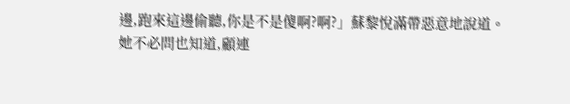邊,跑來這邊偷聽,你是不是傻啊?啊?」蘇黎悅滿帶惡意地說道。
她不必問也知道,顧連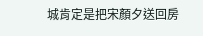城肯定是把宋顏夕送回房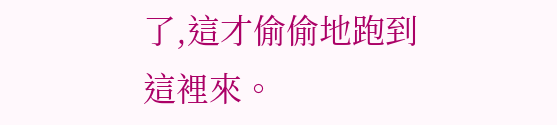了,這才偷偷地跑到這裡來。